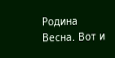Родина
Весна. Вот и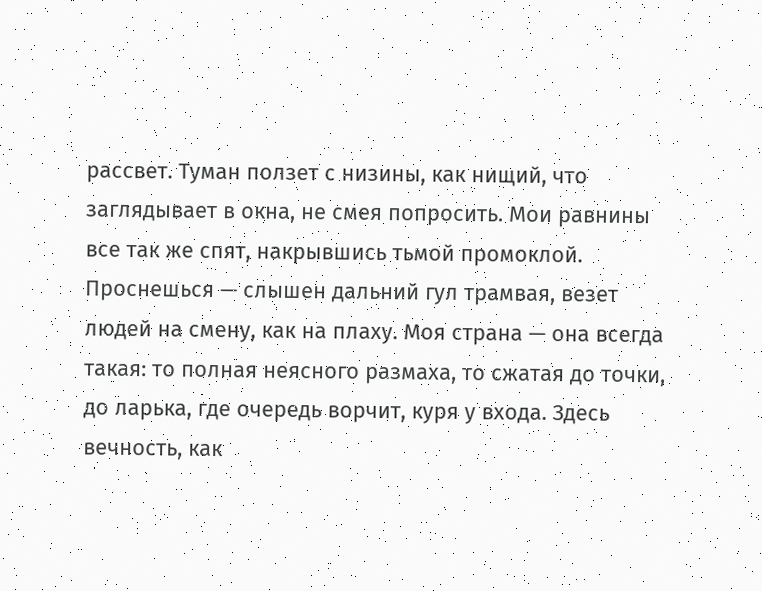рассвет. Туман ползет с низины, как нищий, что заглядывает в окна, не смея попросить. Мои равнины все так же спят, накрывшись тьмой промоклой. Проснешься — слышен дальний гул трамвая, везет людей на смену, как на плаху. Моя страна — она всегда такая: то полная неясного размаха, то сжатая до точки, до ларька, где очередь ворчит, куря у входа. Здесь вечность, как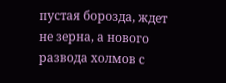пустая борозда, ждет не зерна, а нового развода холмов с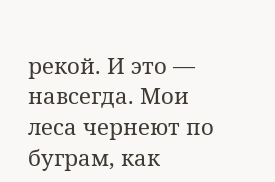рекой. И это — навсегда. Мои леса чернеют по буграм, как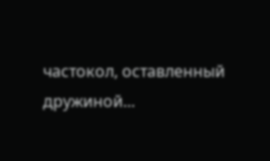частокол, оставленный дружиной...